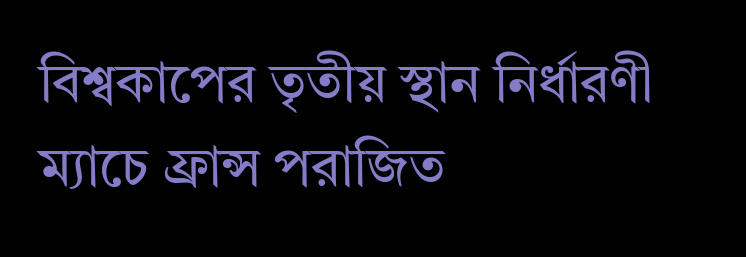বিশ্বকাপের তৃতীয় স্থান নির্ধারণী ম্যাচে ফ্রান্স পরাজিত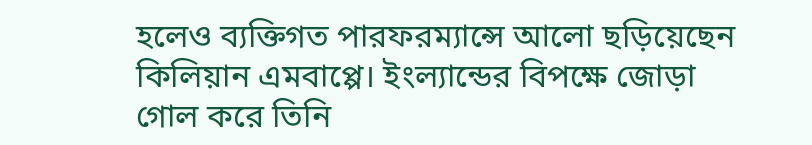হলেও ব্যক্তিগত পারফরম্যান্সে আলো ছড়িয়েছেন কিলিয়ান এমবাপ্পে। ইংল্যান্ডের বিপক্ষে জোড়া গোল করে তিনি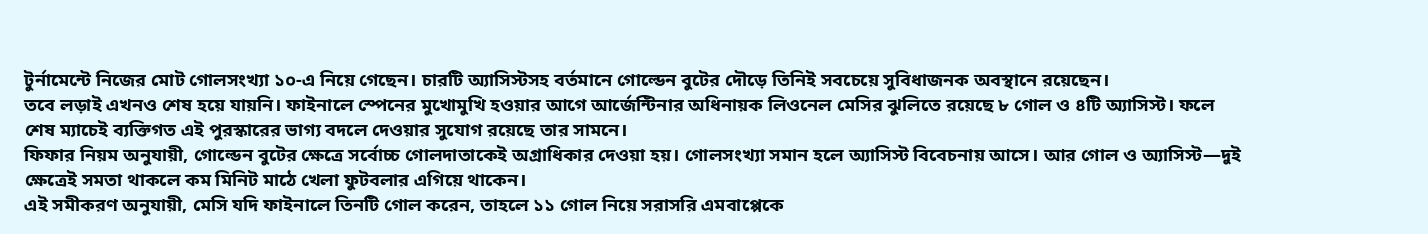টুর্নামেন্টে নিজের মোট গোলসংখ্যা ১০-এ নিয়ে গেছেন। চারটি অ্যাসিস্টসহ বর্তমানে গোল্ডেন বুটের দৌড়ে তিনিই সবচেয়ে সুবিধাজনক অবস্থানে রয়েছেন।
তবে লড়াই এখনও শেষ হয়ে যায়নি। ফাইনালে স্পেনের মুখোমুখি হওয়ার আগে আর্জেন্টিনার অধিনায়ক লিওনেল মেসির ঝুলিতে রয়েছে ৮ গোল ও ৪টি অ্যাসিস্ট। ফলে শেষ ম্যাচেই ব্যক্তিগত এই পুরস্কারের ভাগ্য বদলে দেওয়ার সুযোগ রয়েছে তার সামনে।
ফিফার নিয়ম অনুযায়ী, গোল্ডেন বুটের ক্ষেত্রে সর্বোচ্চ গোলদাতাকেই অগ্রাধিকার দেওয়া হয়। গোলসংখ্যা সমান হলে অ্যাসিস্ট বিবেচনায় আসে। আর গোল ও অ্যাসিস্ট—দুই ক্ষেত্রেই সমতা থাকলে কম মিনিট মাঠে খেলা ফুটবলার এগিয়ে থাকেন।
এই সমীকরণ অনুযায়ী, মেসি যদি ফাইনালে তিনটি গোল করেন, তাহলে ১১ গোল নিয়ে সরাসরি এমবাপ্পেকে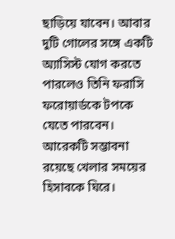ছাড়িয়ে যাবেন। আবার দুটি গোলের সঙ্গে একটি অ্যাসিস্ট যোগ করতে পারলেও তিনি ফরাসি ফরোয়ার্ডকে টপকে যেতে পারবেন।
আরেকটি সম্ভাবনা রয়েছে খেলার সময়ের হিসাবকে ঘিরে।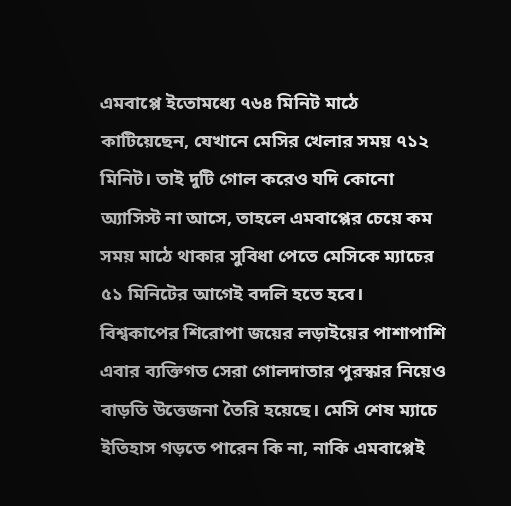এমবাপ্পে ইতোমধ্যে ৭৬৪ মিনিট মাঠে কাটিয়েছেন, যেখানে মেসির খেলার সময় ৭১২ মিনিট। তাই দুটি গোল করেও যদি কোনো অ্যাসিস্ট না আসে, তাহলে এমবাপ্পের চেয়ে কম সময় মাঠে থাকার সুবিধা পেতে মেসিকে ম্যাচের ৫১ মিনিটের আগেই বদলি হতে হবে।
বিশ্বকাপের শিরোপা জয়ের লড়াইয়ের পাশাপাশি এবার ব্যক্তিগত সেরা গোলদাতার পুরস্কার নিয়েও বাড়তি উত্তেজনা তৈরি হয়েছে। মেসি শেষ ম্যাচে ইতিহাস গড়তে পারেন কি না, নাকি এমবাপ্পেই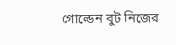গোল্ডেন বুট নিজের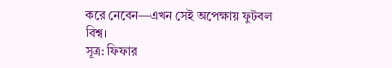করে নেবেন—এখন সেই অপেক্ষায় ফুটবল বিশ্ব।
সূত্র: ফিফার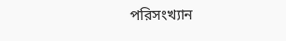পরিসংখ্যান